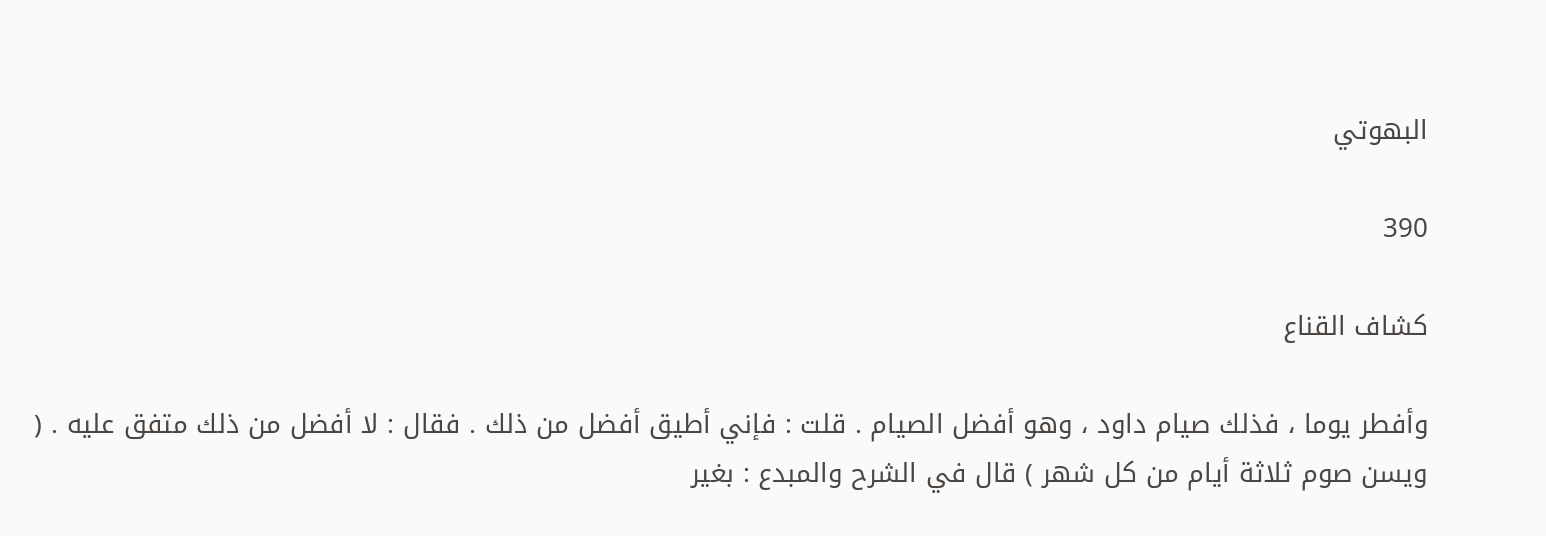البهوتي

390

كشاف القناع

وأفطر يوما ، فذلك صيام داود ، وهو أفضل الصيام . قلت : فإني أطيق أفضل من ذلك . فقال : لا أفضل من ذلك متفق عليه . ( ويسن صوم ثلاثة أيام من كل شهر ) قال في الشرح والمبدع : بغير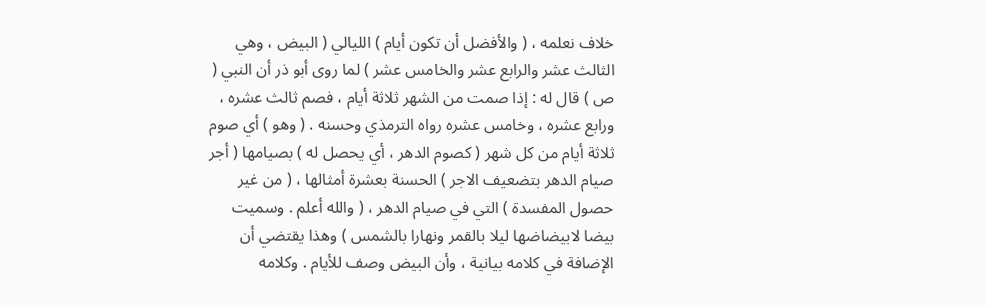خلاف نعلمه ، ( والأفضل أن تكون أيام ) الليالي ( البيض ، وهي الثالث عشر والرابع عشر والخامس عشر ) لما روى أبو ذر أن النبي ( ص ) قال له : إذا صمت من الشهر ثلاثة أيام ، فصم ثالث عشره ، ورابع عشره ، وخامس عشره رواه الترمذي وحسنه . ( وهو ) أي صوم ثلاثة أيام من كل شهر ( كصوم الدهر ، أي يحصل له ) بصيامها ( أجر صيام الدهر بتضعيف الاجر ) الحسنة بعشرة أمثالها ، ( من غير حصول المفسدة ) التي في صيام الدهر ، ( والله أعلم . وسميت بيضا لابيضاضها ليلا بالقمر ونهارا بالشمس ) وهذا يقتضي أن الإضافة في كلامه بيانية ، وأن البيض وصف للأيام . وكلامه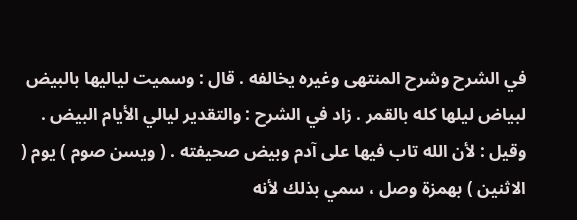في الشرح وشرح المنتهى وغيره يخالفه . قال : وسميت لياليها بالبيض لبياض ليلها كله بالقمر . زاد في الشرح : والتقدير ليالي الأيام البيض . وقيل : لأن الله تاب فيها على آدم وبيض صحيفته . ( ويسن صوم ) يوم ( الاثنين ) بهمزة وصل ، سمي بذلك لأنه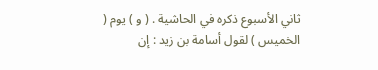ثاني الأسبوع ذكره في الحاشية . ( و ) يوم ( الخميس ) لقول أسامة بن زيد : إن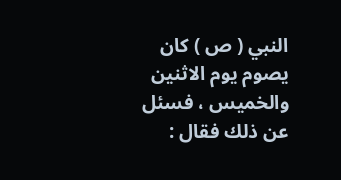النبي ( ص ) كان يصوم يوم الاثنين والخميس ، فسئل عن ذلك فقال :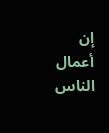إن أعمال الناس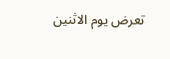تعرض يوم الاثنين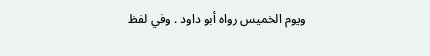ويوم الخميس رواه أبو داود . وفي لفظ